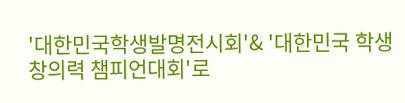'대한민국학생발명전시회'& '대한민국 학생창의력 챔피언대회'로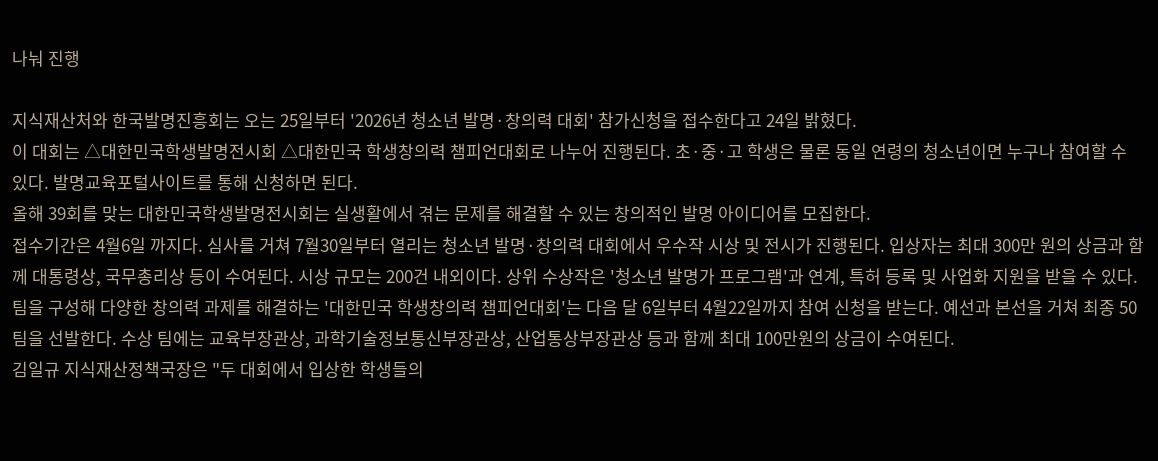나눠 진행

지식재산처와 한국발명진흥회는 오는 25일부터 '2026년 청소년 발명·창의력 대회' 참가신청을 접수한다고 24일 밝혔다.
이 대회는 △대한민국학생발명전시회 △대한민국 학생창의력 챔피언대회로 나누어 진행된다. 초·중·고 학생은 물론 동일 연령의 청소년이면 누구나 참여할 수 있다. 발명교육포털사이트를 통해 신청하면 된다.
올해 39회를 맞는 대한민국학생발명전시회는 실생활에서 겪는 문제를 해결할 수 있는 창의적인 발명 아이디어를 모집한다.
접수기간은 4월6일 까지다. 심사를 거쳐 7월30일부터 열리는 청소년 발명·창의력 대회에서 우수작 시상 및 전시가 진행된다. 입상자는 최대 300만 원의 상금과 함께 대통령상, 국무총리상 등이 수여된다. 시상 규모는 200건 내외이다. 상위 수상작은 '청소년 발명가 프로그램'과 연계, 특허 등록 및 사업화 지원을 받을 수 있다.
팀을 구성해 다양한 창의력 과제를 해결하는 '대한민국 학생창의력 챔피언대회'는 다음 달 6일부터 4월22일까지 참여 신청을 받는다. 예선과 본선을 거쳐 최종 50팀을 선발한다. 수상 팀에는 교육부장관상, 과학기술정보통신부장관상, 산업통상부장관상 등과 함께 최대 100만원의 상금이 수여된다.
김일규 지식재산정책국장은 "두 대회에서 입상한 학생들의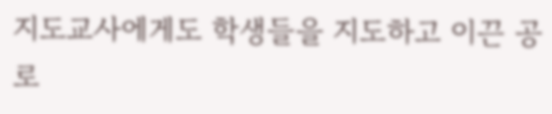지도교사에게도 학생들을 지도하고 이끈 공로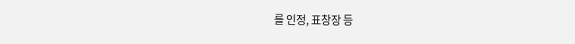를 인정, 표창장 등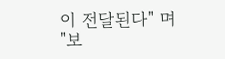이 전달된다" 며 "보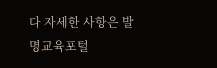다 자세한 사항은 발명교육포털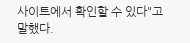사이트에서 확인할 수 있다"고 말했다.